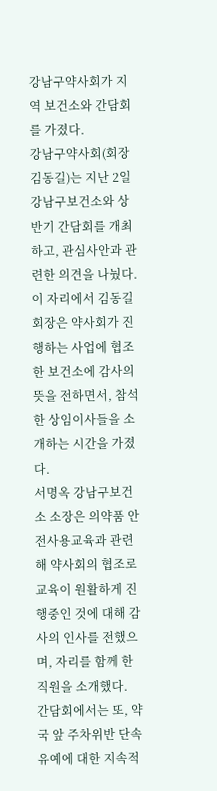강남구약사회가 지역 보건소와 간담회를 가졌다.
강남구약사회(회장 김동길)는 지난 2일 강남구보건소와 상반기 간담회를 개최하고, 관심사안과 관련한 의견을 나눴다.
이 자리에서 김동길 회장은 약사회가 진행하는 사업에 협조한 보건소에 감사의 뜻을 전하면서, 참석한 상임이사들을 소개하는 시간을 가졌다.
서명옥 강남구보건소 소장은 의약품 안전사용교육과 관련해 약사회의 협조로 교육이 원활하게 진행중인 것에 대해 감사의 인사를 전했으며, 자리를 함께 한 직원을 소개했다.
간담회에서는 또, 약국 앞 주차위반 단속유예에 대한 지속적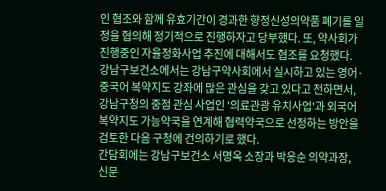인 협조와 함께 유효기간이 경과한 향정신성의약품 폐기를 일정을 협의해 정기적으로 진행하자고 당부했다. 또, 약사회가 진행중인 자율정화사업 추진에 대해서도 협조를 요청했다.
강남구보건소에서는 강남구약사회에서 실시하고 있는 영어·중국어 복약지도 강좌에 많은 관심을 갖고 있다고 전하면서, 강남구청의 중점 관심 사업인 '의료관광 유치사업'과 외국어 복약지도 가능약국을 연계해 협력약국으로 선정하는 방안을 검토한 다음 구청에 건의하기로 했다.
간담회에는 강남구보건소 서명옥 소장과 박응순 의약과장, 신문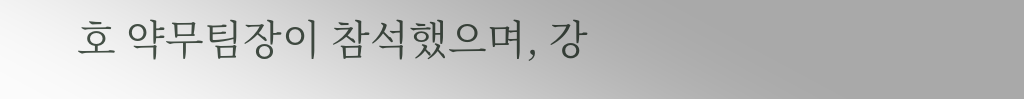호 약무팀장이 참석했으며, 강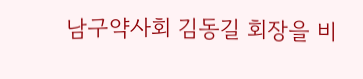남구약사회 김동길 회장을 비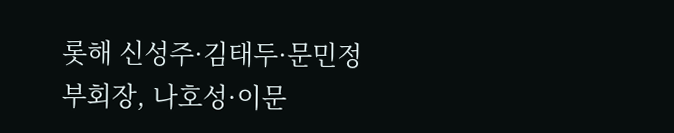롯해 신성주·김태두·문민정 부회장, 나호성·이문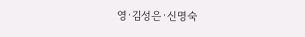영·김성은·신명숙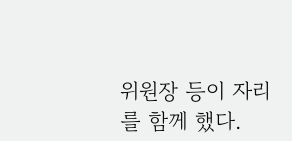위원장 등이 자리를 함께 했다.